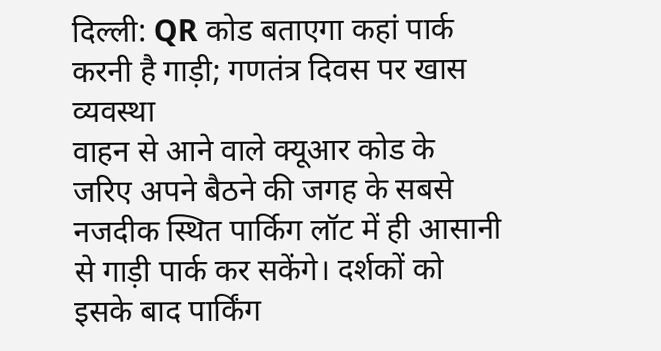दिल्ली: QR कोड बताएगा कहां पार्क करनी है गाड़ी; गणतंत्र दिवस पर खास व्यवस्था
वाहन से आने वाले क्यूआर कोड के जरिए अपने बैठने की जगह के सबसे नजदीक स्थित पार्किग लॉट में ही आसानी से गाड़ी पार्क कर सकेंगे। दर्शकों को इसके बाद पार्किंग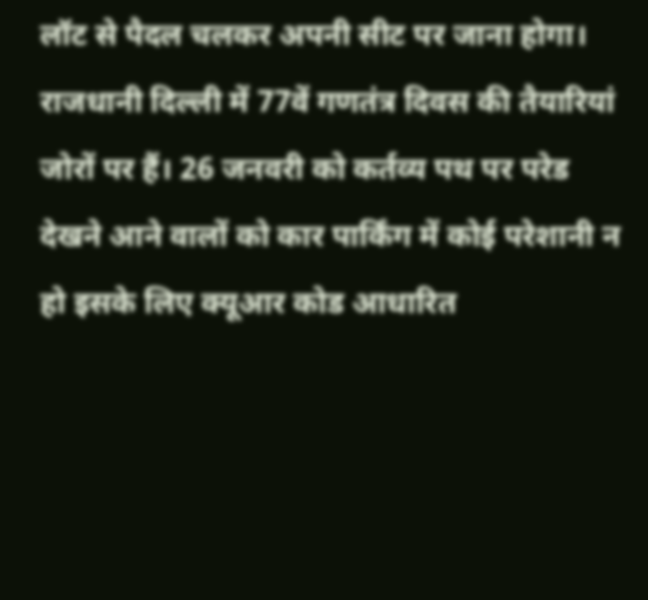लॉट से पैदल चलकर अपनी सीट पर जाना होगा।
राजधानी दिल्ली में 77वें गणतंत्र दिवस की तैयारियां जोरों पर हैं। 26 जनवरी को कर्तव्य पथ पर परेड देखने आने वालों को कार पार्किंग में कोई परेशानी न हो इसके लिए क्यूआर कोड आधारित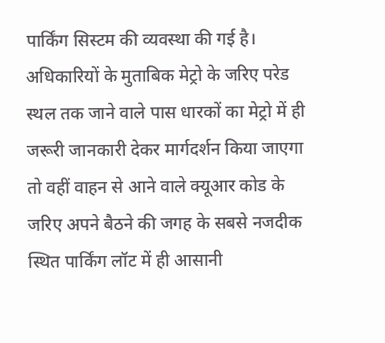पार्किंग सिस्टम की व्यवस्था की गई है। अधिकारियों के मुताबिक मेट्रो के जरिए परेड स्थल तक जाने वाले पास धारकों का मेट्रो में ही जरूरी जानकारी देकर मार्गदर्शन किया जाएगा तो वहीं वाहन से आने वाले क्यूआर कोड के जरिए अपने बैठने की जगह के सबसे नजदीक स्थित पार्किंग लॉट में ही आसानी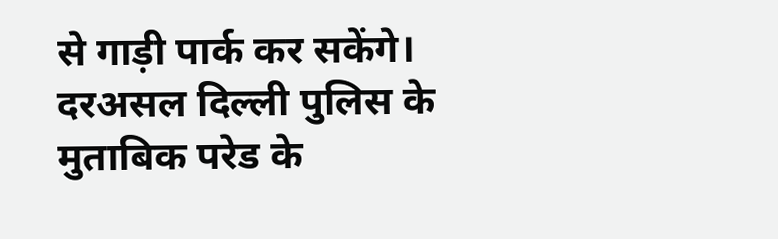से गाड़ी पार्क कर सकेंगे।
दरअसल दिल्ली पुलिस के मुताबिक परेड के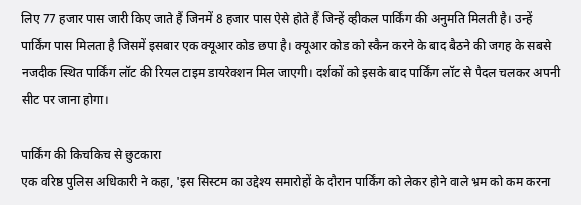लिए 77 हजार पास जारी किए जाते हैं जिनमें 8 हजार पास ऐसे होते हैं जिन्हें व्हीकल पार्किंग की अनुमति मिलती है। उन्हें पार्किंग पास मिलता है जिसमें इसबार एक क्यूआर कोड छपा है। क्यूआर कोड को स्कैन करने के बाद बैठने की जगह के सबसे नजदीक स्थित पार्किंग लॉट की रियल टाइम डायरेक्शन मिल जाएगी। दर्शकों को इसके बाद पार्किंग लॉट से पैदल चलकर अपनी सीट पर जाना होगा।

पार्किंग की किचकिच से छुटकारा
एक वरिष्ठ पुलिस अधिकारी ने कहा, 'इस सिस्टम का उद्देश्य समारोहों के दौरान पार्किंग को लेकर होने वाले भ्रम को कम करना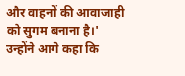और वाहनों की आवाजाही को सुगम बनाना है।' उन्होंने आगे कहा कि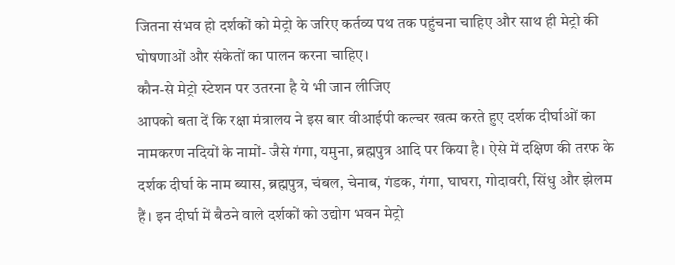जितना संभव हो दर्शकों को मेट्रो के जरिए कर्तव्य पथ तक पहुंचना चाहिए और साथ ही मेट्रो की घोषणाओं और संकेतों का पालन करना चाहिए।
कौन-से मेट्रो स्टेशन पर उतरना है ये भी जान लीजिए
आपको बता दें कि रक्षा मंत्रालय ने इस बार वीआईपी कल्चर खत्म करते हुए दर्शक दीर्घाओं का नामकरण नदियों के नामों- जैसे गंगा, यमुना, ब्रह्मपुत्र आदि पर किया है। ऐसे में दक्षिण की तरफ के दर्शक दीर्घा के नाम ब्यास, ब्रह्मपुत्र, चंबल, चेनाब, गंडक, गंगा, घाघरा, गोदावरी, सिंधु और झेलम हैं। इन दीर्घा में बैठने वाले दर्शकों को उद्योग भवन मेट्रो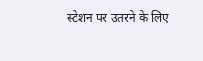स्टेशन पर उतरने के लिए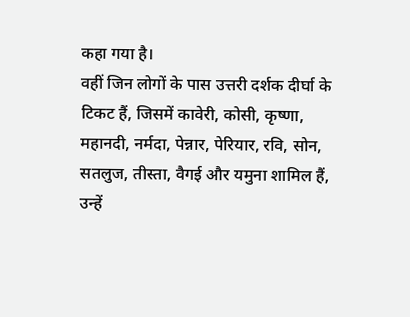कहा गया है।
वहीं जिन लोगों के पास उत्तरी दर्शक दीर्घा के टिकट हैं, जिसमें कावेरी, कोसी, कृष्णा, महानदी, नर्मदा, पेन्नार, पेरियार, रवि, सोन, सतलुज, तीस्ता, वैगई और यमुना शामिल हैं, उन्हें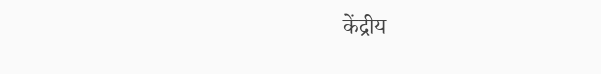केंद्रीय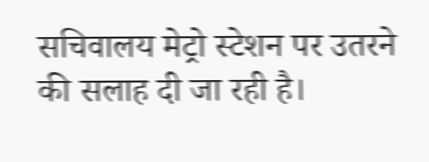सचिवालय मेट्रो स्टेशन पर उतरने की सलाह दी जा रही है।